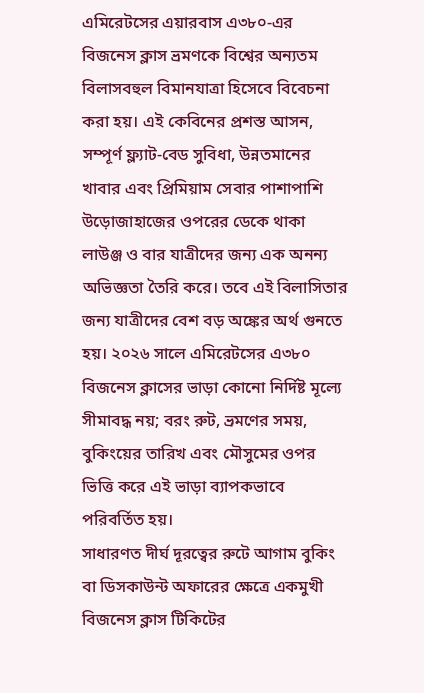এমিরেটসের এয়ারবাস এ৩৮০-এর বিজনেস ক্লাস ভ্রমণকে বিশ্বের অন্যতম বিলাসবহুল বিমানযাত্রা হিসেবে বিবেচনা করা হয়। এই কেবিনের প্রশস্ত আসন, সম্পূর্ণ ফ্ল্যাট-বেড সুবিধা, উন্নতমানের খাবার এবং প্রিমিয়াম সেবার পাশাপাশি উড়োজাহাজের ওপরের ডেকে থাকা লাউঞ্জ ও বার যাত্রীদের জন্য এক অনন্য অভিজ্ঞতা তৈরি করে। তবে এই বিলাসিতার জন্য যাত্রীদের বেশ বড় অঙ্কের অর্থ গুনতে হয়। ২০২৬ সালে এমিরেটসের এ৩৮০ বিজনেস ক্লাসের ভাড়া কোনো নির্দিষ্ট মূল্যে সীমাবদ্ধ নয়; বরং রুট, ভ্রমণের সময়, বুকিংয়ের তারিখ এবং মৌসুমের ওপর ভিত্তি করে এই ভাড়া ব্যাপকভাবে পরিবর্তিত হয়।
সাধারণত দীর্ঘ দূরত্বের রুটে আগাম বুকিং বা ডিসকাউন্ট অফারের ক্ষেত্রে একমুখী বিজনেস ক্লাস টিকিটের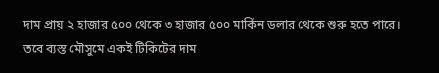দাম প্রায় ২ হাজার ৫০০ থেকে ৩ হাজার ৫০০ মার্কিন ডলার থেকে শুরু হতে পারে। তবে ব্যস্ত মৌসুমে একই টিকিটের দাম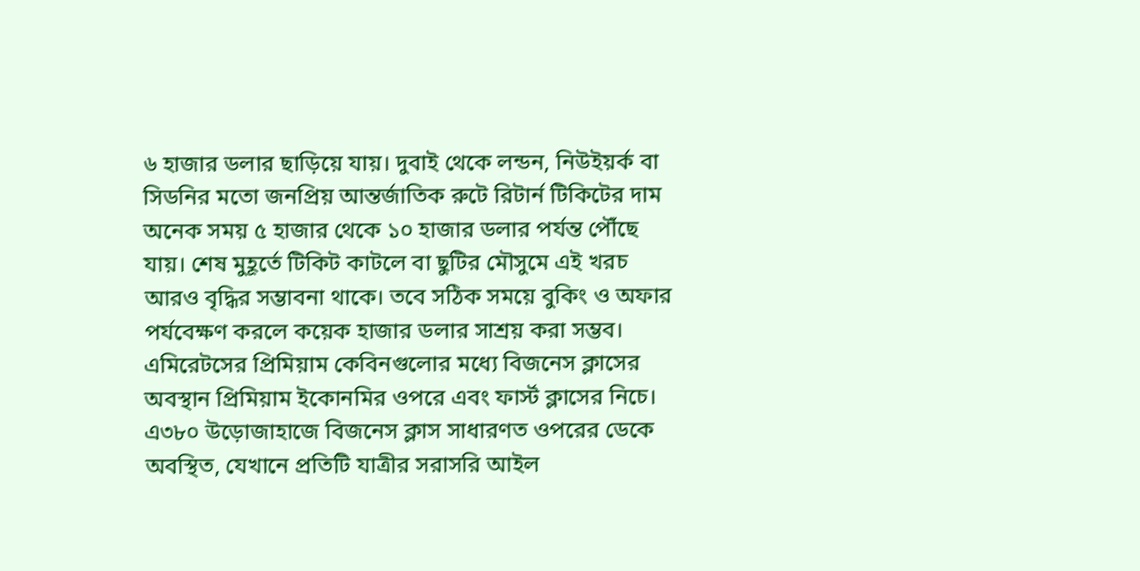৬ হাজার ডলার ছাড়িয়ে যায়। দুবাই থেকে লন্ডন, নিউইয়র্ক বা সিডনির মতো জনপ্রিয় আন্তর্জাতিক রুটে রিটার্ন টিকিটের দাম অনেক সময় ৫ হাজার থেকে ১০ হাজার ডলার পর্যন্ত পৌঁছে যায়। শেষ মুহূর্তে টিকিট কাটলে বা ছুটির মৌসুমে এই খরচ আরও বৃদ্ধির সম্ভাবনা থাকে। তবে সঠিক সময়ে বুকিং ও অফার পর্যবেক্ষণ করলে কয়েক হাজার ডলার সাশ্রয় করা সম্ভব।
এমিরেটসের প্রিমিয়াম কেবিনগুলোর মধ্যে বিজনেস ক্লাসের অবস্থান প্রিমিয়াম ইকোনমির ওপরে এবং ফার্স্ট ক্লাসের নিচে। এ৩৮০ উড়োজাহাজে বিজনেস ক্লাস সাধারণত ওপরের ডেকে অবস্থিত, যেখানে প্রতিটি যাত্রীর সরাসরি আইল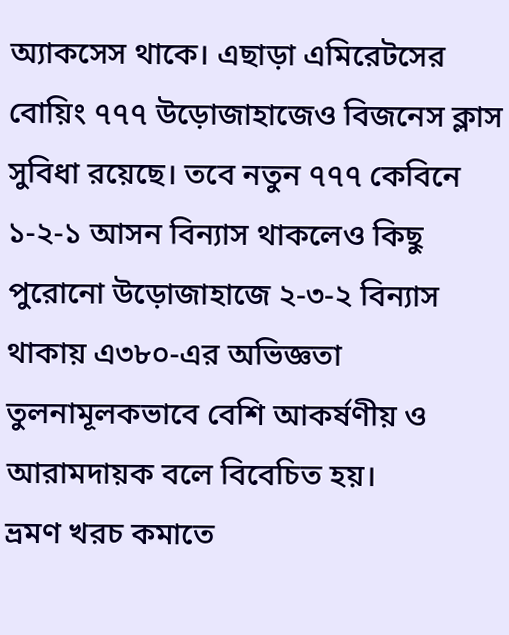অ্যাকসেস থাকে। এছাড়া এমিরেটসের বোয়িং ৭৭৭ উড়োজাহাজেও বিজনেস ক্লাস সুবিধা রয়েছে। তবে নতুন ৭৭৭ কেবিনে ১-২-১ আসন বিন্যাস থাকলেও কিছু পুরোনো উড়োজাহাজে ২-৩-২ বিন্যাস থাকায় এ৩৮০-এর অভিজ্ঞতা তুলনামূলকভাবে বেশি আকর্ষণীয় ও আরামদায়ক বলে বিবেচিত হয়।
ভ্রমণ খরচ কমাতে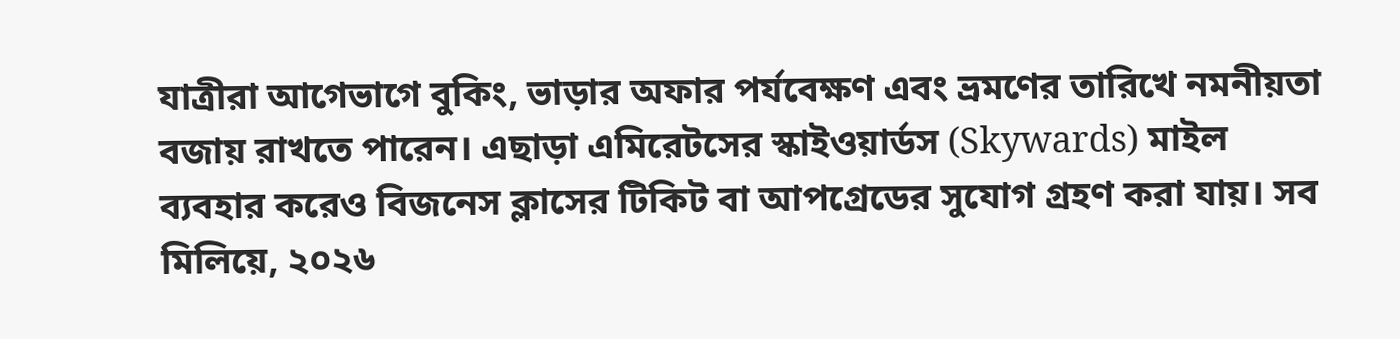যাত্রীরা আগেভাগে বুকিং, ভাড়ার অফার পর্যবেক্ষণ এবং ভ্রমণের তারিখে নমনীয়তা বজায় রাখতে পারেন। এছাড়া এমিরেটসের স্কাইওয়ার্ডস (Skywards) মাইল ব্যবহার করেও বিজনেস ক্লাসের টিকিট বা আপগ্রেডের সুযোগ গ্রহণ করা যায়। সব মিলিয়ে, ২০২৬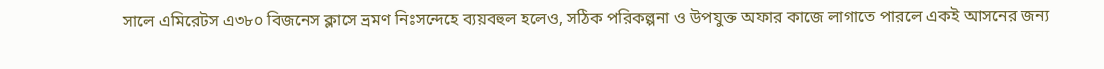সালে এমিরেটস এ৩৮০ বিজনেস ক্লাসে ভ্রমণ নিঃসন্দেহে ব্যয়বহুল হলেও, সঠিক পরিকল্পনা ও উপযুক্ত অফার কাজে লাগাতে পারলে একই আসনের জন্য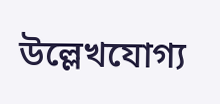উল্লেখযোগ্য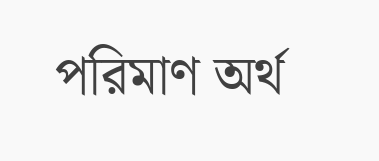পরিমাণ অর্থ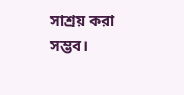সাশ্রয় করা সম্ভব।